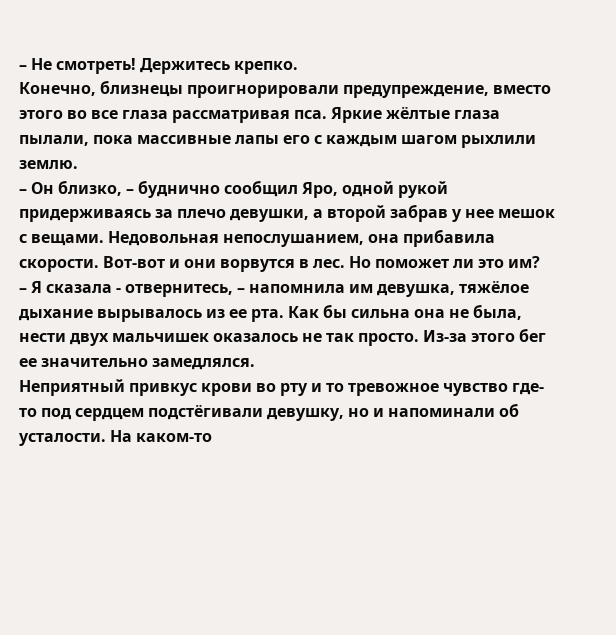– Не смотреть! Держитесь крепко.
Конечно, близнецы проигнорировали предупреждение, вместо этого во все глаза рассматривая пса. Яркие жёлтые глаза пылали, пока массивные лапы его с каждым шагом рыхлили землю.
– Он близко, – буднично сообщил Яро, одной рукой придерживаясь за плечо девушки, а второй забрав у нее мешок с вещами. Недовольная непослушанием, она прибавила скорости. Вот-вот и они ворвутся в лес. Но поможет ли это им?
– Я сказала - отвернитесь, – напомнила им девушка, тяжёлое дыхание вырывалось из ее рта. Как бы сильна она не была, нести двух мальчишек оказалось не так просто. Из-за этого бег ее значительно замедлялся.
Неприятный привкус крови во рту и то тревожное чувство где-то под сердцем подстёгивали девушку, но и напоминали об усталости. На каком-то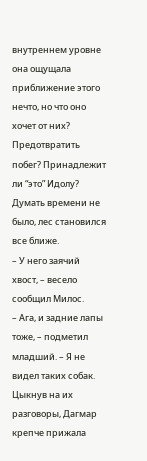внутреннем уровне она ощущала приближение этого нечто, но что оно хочет от них? Предотвратить побег? Принадлежит ли “это” Идолу? Думать времени не было, лес становился все ближе.
– У него заячий хвост, – весело сообщил Милос.
– Ага, и задние лапы тоже, – подметил младший. – Я не видел таких собак.
Цыкнув на их разговоры, Дагмар крепче прижала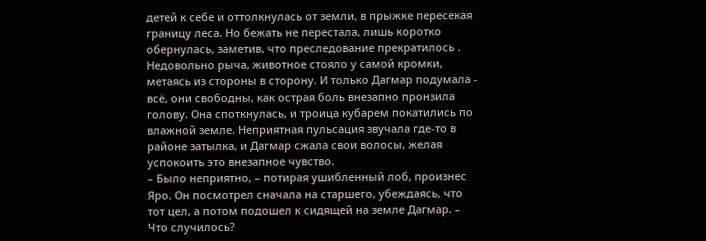детей к себе и оттолкнулась от земли, в прыжке пересекая границу леса. Но бежать не перестала, лишь коротко обернулась, заметив, что преследование прекратилось . Недовольно рыча, животное стояло у самой кромки, метаясь из стороны в сторону. И только Дагмар подумала - всё, они свободны, как острая боль внезапно пронзила голову. Она споткнулась, и троица кубарем покатились по влажной земле. Неприятная пульсация звучала где-то в районе затылка, и Дагмар сжала свои волосы, желая успокоить это внезапное чувство.
– Было неприятно, – потирая ушибленный лоб, произнес Яро. Он посмотрел сначала на старшего, убеждаясь, что тот цел, а потом подошел к сидящей на земле Дагмар. – Что случилось?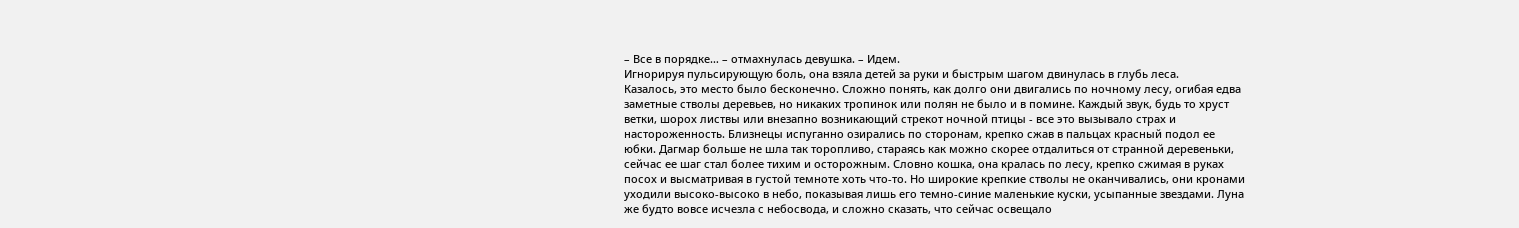– Все в порядке… – отмахнулась девушка. – Идем.
Игнорируя пульсирующую боль, она взяла детей за руки и быстрым шагом двинулась в глубь леса.
Казалось, это место было бесконечно. Сложно понять, как долго они двигались по ночному лесу, огибая едва заметные стволы деревьев, но никаких тропинок или полян не было и в помине. Каждый звук, будь то хруст ветки, шорох листвы или внезапно возникающий стрекот ночной птицы - все это вызывало страх и настороженность. Близнецы испуганно озирались по сторонам, крепко сжав в пальцах красный подол ее юбки. Дагмар больше не шла так торопливо, стараясь как можно скорее отдалиться от странной деревеньки, сейчас ее шаг стал более тихим и осторожным. Словно кошка, она кралась по лесу, крепко сжимая в руках посох и высматривая в густой темноте хоть что-то. Но широкие крепкие стволы не оканчивались, они кронами уходили высоко-высоко в небо, показывая лишь его темно-синие маленькие куски, усыпанные звездами. Луна же будто вовсе исчезла с небосвода, и сложно сказать, что сейчас освещало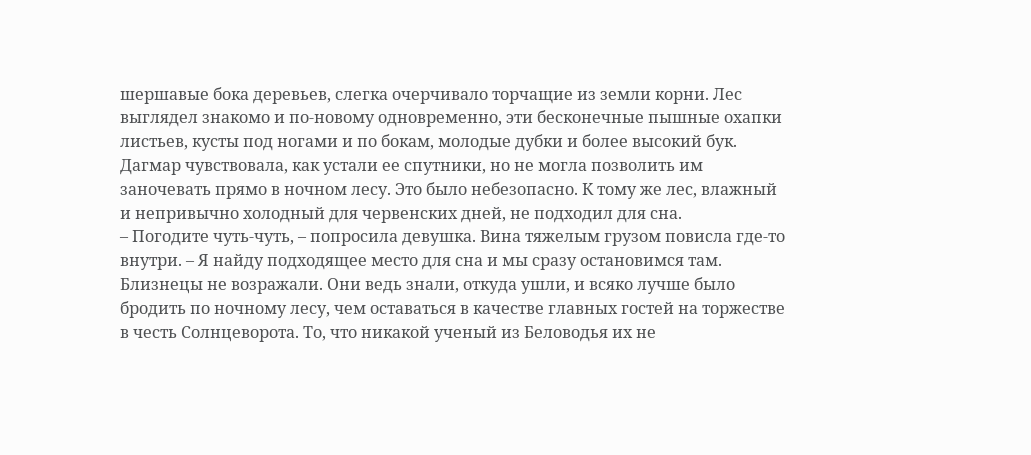шершавые бока деревьев, слегка очерчивало торчащие из земли корни. Лес выглядел знакомо и по-новому одновременно, эти бесконечные пышные охапки листьев, кусты под ногами и по бокам, молодые дубки и более высокий бук. Дагмар чувствовала, как устали ее спутники, но не могла позволить им заночевать прямо в ночном лесу. Это было небезопасно. К тому же лес, влажный и непривычно холодный для червенских дней, не подходил для сна.
– Погодите чуть-чуть, – попросила девушка. Вина тяжелым грузом повисла где-то внутри. – Я найду подходящее место для сна и мы сразу остановимся там.
Близнецы не возражали. Они ведь знали, откуда ушли, и всяко лучше было бродить по ночному лесу, чем оставаться в качестве главных гостей на торжестве в честь Солнцеворота. То, что никакой ученый из Беловодья их не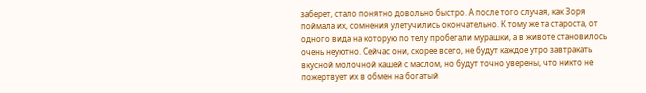заберет, стало понятно довольно быстро. А после того случая, как Зоря поймала их, сомнения улетучились окончательно. К тому же та староста, от одного вида на которую по телу пробегали мурашки, а в животе становилось очень неуютно. Сейчас они, скорее всего, не будут каждое утро завтракать вкусной молочной кашей с маслом, но будут точно уверены, что никто не пожертвует их в обмен на богатый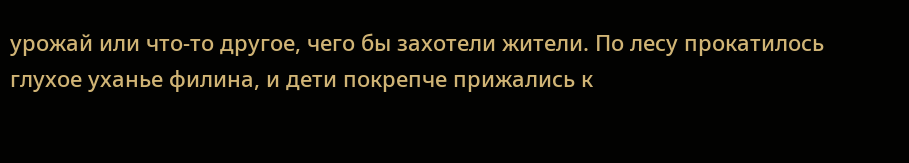урожай или что-то другое, чего бы захотели жители. По лесу прокатилось глухое уханье филина, и дети покрепче прижались к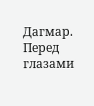Дагмар. Перед глазами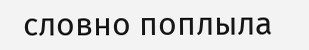словно поплыла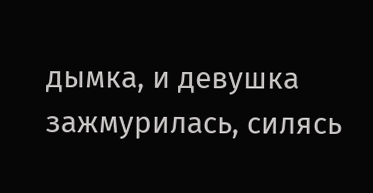дымка, и девушка зажмурилась, силясь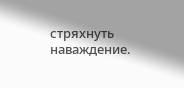стряхнуть наваждение.